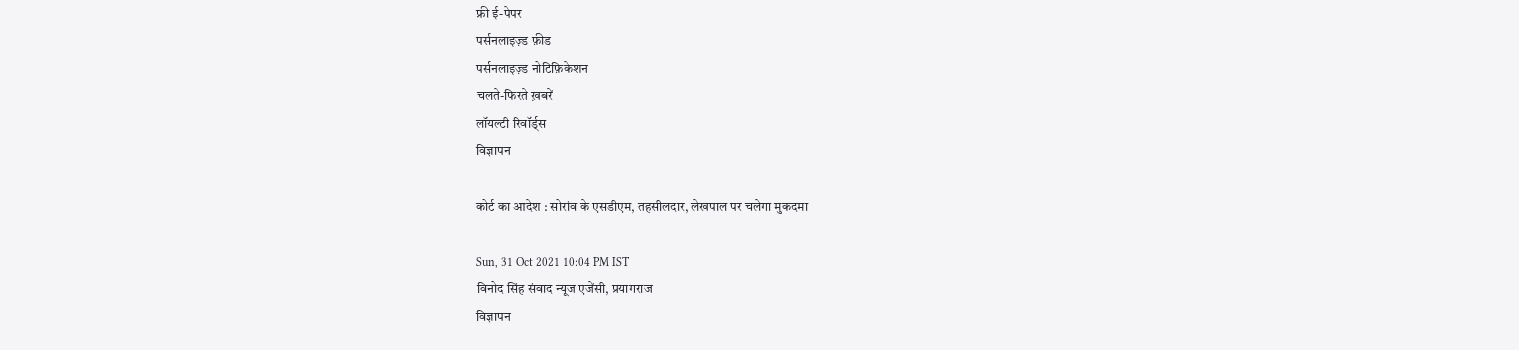फ्री ई-पेपर
पर्सनलाइज़्ड फ़ीड
पर्सनलाइज़्ड नोटिफ़िकेशन
चलते-फिरते ख़बरें
लॉयल्टी रिवॉर्ड्स
विज्ञापन

कोर्ट का आदेश : सोरांव के एसडीएम, तहसीलदार, लेखपाल पर चलेगा मुकदमा

Sun, 31 Oct 2021 10:04 PM IST
विनोद सिंह संवाद न्यूज एजेंसी, प्रयागराज
विज्ञापन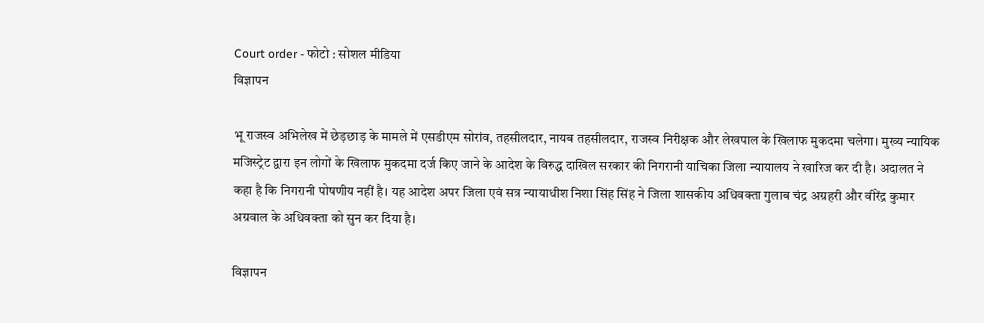Court order - फोटो : सोशल मीडिया
विज्ञापन

भू राजस्व अभिलेख में छेड़छाड़ के मामले में एसडीएम सोरांव, तहसीलदार, नायब तहसीलदार, राजस्व निरीक्षक और लेखपाल के खिलाफ मुकदमा चलेगा। मुख्य न्यायिक मजिस्ट्रेट द्वारा इन लोगों के खिलाफ मुकदमा दर्ज किए जाने के आदेश के विरुद्ध दाखिल सरकार की निगरानी याचिका जिला न्यायालय ने खारिज कर दी है। अदालत ने कहा है कि निगरानी पोषणीय नहीं है। यह आदेश अपर जिला एवं सत्र न्यायाधीश निशा सिंह सिंह ने जिला शासकीय अधिवक्ता गुलाब चंद्र अग्रहरी और वीरेंद्र कुमार अग्रवाल के अधिवक्ता को सुन कर दिया है।

विज्ञापन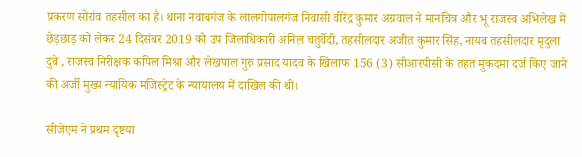प्रकरण सोरांव तहसील का है। थाना नवाबगंज के लालगोपालगंज निवासी वीरेंद्र कुमार अग्रवाल ने मानचित्र और भू राजस्व अभिलेख में छेड़छाड़ को लेकर 24 दिसंबर 2019 को उप जिलाधिकारी अनिल चतुर्वेदी, तहसीलदार अजीत कुमार सिंह, नायब तहसीलदार मृदुला दुबे , राजस्व निरीक्षक कपिल मिश्रा और लेखपाल गुरु प्रसाद यादव के खिलाफ 156 (3) सीआरपीसी के तहत मुकदमा दर्ज किए जाने की अर्जी मुख्य न्यायिक मजिस्ट्रेट के न्यायालय में दाखिल की थी।

सीजेएम ने प्रथम दृष्टया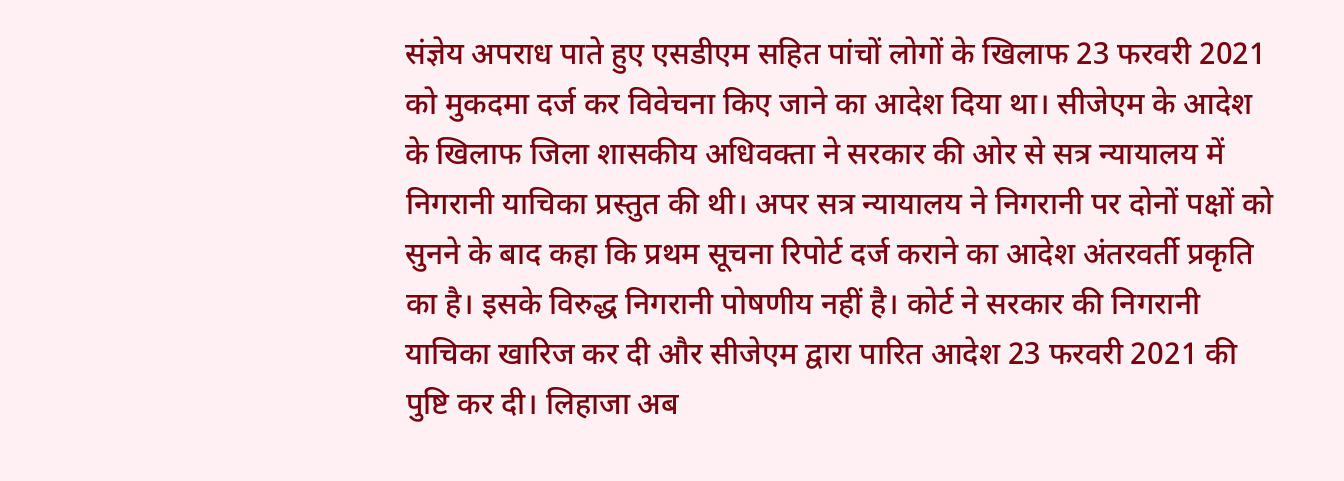संज्ञेय अपराध पाते हुए एसडीएम सहित पांचों लोगों के खिलाफ 23 फरवरी 2021 को मुकदमा दर्ज कर विवेचना किए जाने का आदेश दिया था। सीजेएम के आदेश के खिलाफ जिला शासकीय अधिवक्ता ने सरकार की ओर से सत्र न्यायालय में निगरानी याचिका प्रस्तुत की थी। अपर सत्र न्यायालय ने निगरानी पर दोनों पक्षों को सुनने के बाद कहा कि प्रथम सूचना रिपोर्ट दर्ज कराने का आदेश अंतरवर्ती प्रकृति का है। इसके विरुद्ध निगरानी पोषणीय नहीं है। कोर्ट ने सरकार की निगरानी याचिका खारिज कर दी और सीजेएम द्वारा पारित आदेश 23 फरवरी 2021 की पुष्टि कर दी। लिहाजा अब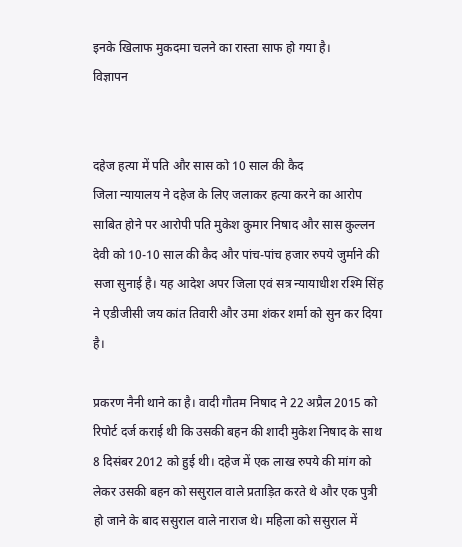इनके खिलाफ मुकदमा चलने का रास्ता साफ हो गया है।
विज्ञापन


दहेज हत्या में पति और सास को 10 साल की कैद
जिला न्यायालय ने दहेज के लिए जलाकर हत्या करने का आरोप साबित होने पर आरोपी पति मुकेश कुमार निषाद और सास कुल्लन देवी को 10-10 साल की कैद और पांच-पांच हजार रुपये जुर्माने की सजा सुनाई है। यह आदेश अपर जिला एवं सत्र न्यायाधीश रश्मि सिंह ने एडीजीसी जय कांत तिवारी और उमा शंकर शर्मा को सुन कर दिया है।

प्रकरण नैनी थाने का है। वादी गौतम निषाद ने 22 अप्रैल 2015 को रिपोर्ट दर्ज कराई थी कि उसकी बहन की शादी मुकेश निषाद के साथ 8 दिसंबर 2012 को हुई थी। दहेज में एक लाख रुपये की मांग को लेकर उसकी बहन को ससुराल वाले प्रताड़ित करते थे और एक पुत्री हो जाने के बाद ससुराल वाले नाराज थे। महिला को ससुराल में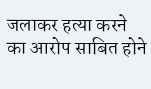जलाकर हत्या करने का आरोप साबित होने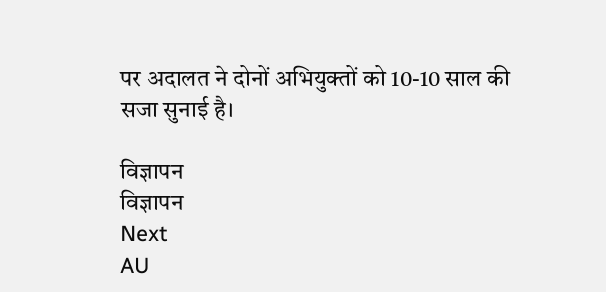पर अदालत ने दोनों अभियुक्तों को 10-10 साल की सजा सुनाई है।

विज्ञापन
विज्ञापन
Next
AU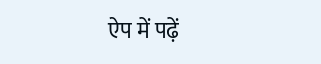ऐप में पढ़ें